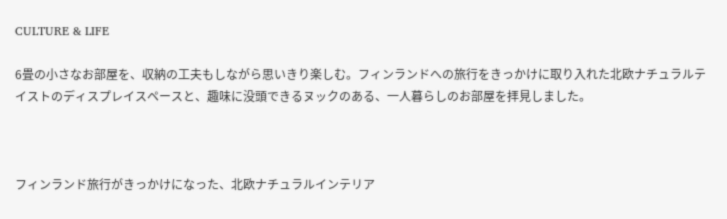CULTURE & LIFE

6畳の小さなお部屋を、収納の工夫もしながら思いきり楽しむ。フィンランドへの旅行をきっかけに取り入れた北欧ナチュラルテイストのディスプレイスペースと、趣味に没頭できるヌックのある、一人暮らしのお部屋を拝見しました。



フィンランド旅行がきっかけになった、北欧ナチュラルインテリア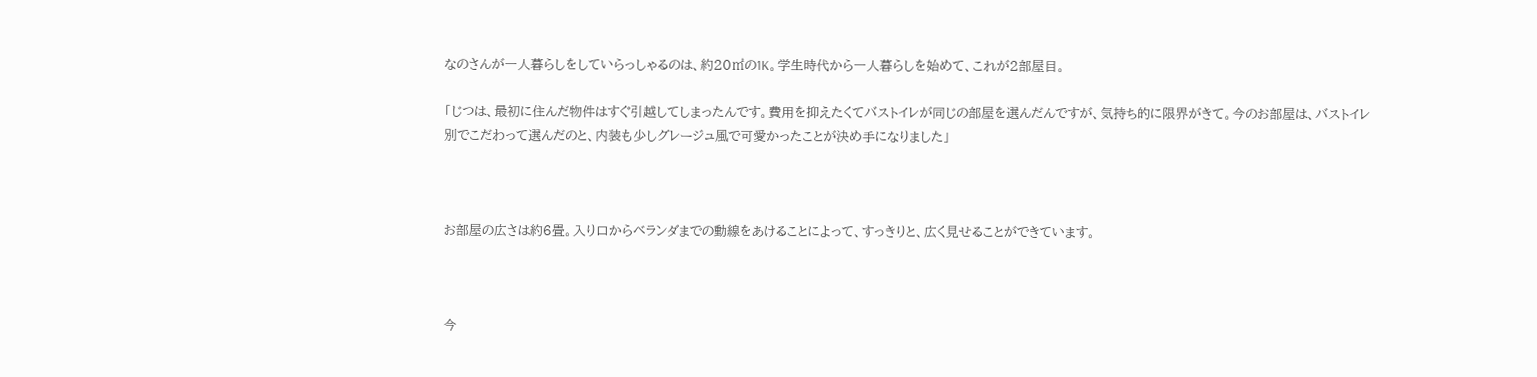なのさんが一人暮らしをしていらっしゃるのは、約20㎡の1K。学生時代から一人暮らしを始めて、これが2部屋目。

「じつは、最初に住んだ物件はすぐ引越してしまったんです。費用を抑えたくてバストイレが同じの部屋を選んだんですが、気持ち的に限界がきて。今のお部屋は、バストイレ別でこだわって選んだのと、内装も少しグレージュ風で可愛かったことが決め手になりました」



お部屋の広さは約6畳。入り口からベランダまでの動線をあけることによって、すっきりと、広く見せることができています。



今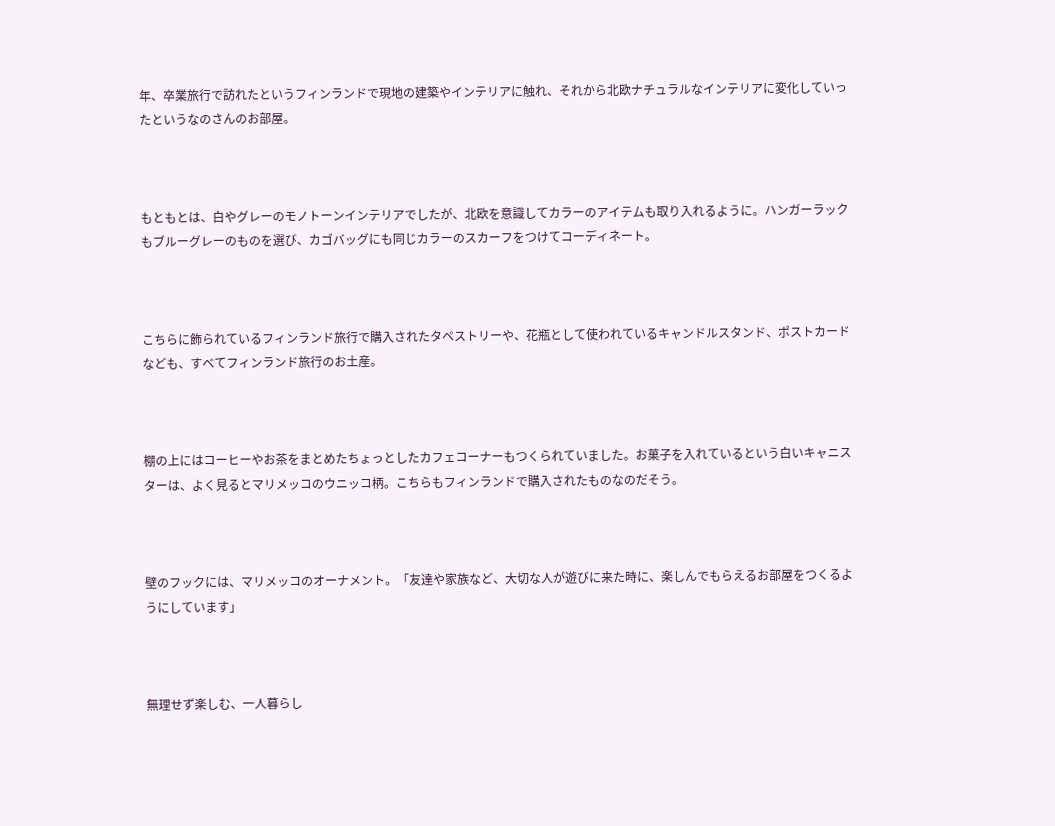年、卒業旅行で訪れたというフィンランドで現地の建築やインテリアに触れ、それから北欧ナチュラルなインテリアに変化していったというなのさんのお部屋。



もともとは、白やグレーのモノトーンインテリアでしたが、北欧を意識してカラーのアイテムも取り入れるように。ハンガーラックもブルーグレーのものを選び、カゴバッグにも同じカラーのスカーフをつけてコーディネート。



こちらに飾られているフィンランド旅行で購入されたタペストリーや、花瓶として使われているキャンドルスタンド、ポストカードなども、すべてフィンランド旅行のお土産。



棚の上にはコーヒーやお茶をまとめたちょっとしたカフェコーナーもつくられていました。お菓子を入れているという白いキャニスターは、よく見るとマリメッコのウニッコ柄。こちらもフィンランドで購入されたものなのだそう。



壁のフックには、マリメッコのオーナメント。「友達や家族など、大切な人が遊びに来た時に、楽しんでもらえるお部屋をつくるようにしています」



無理せず楽しむ、一人暮らし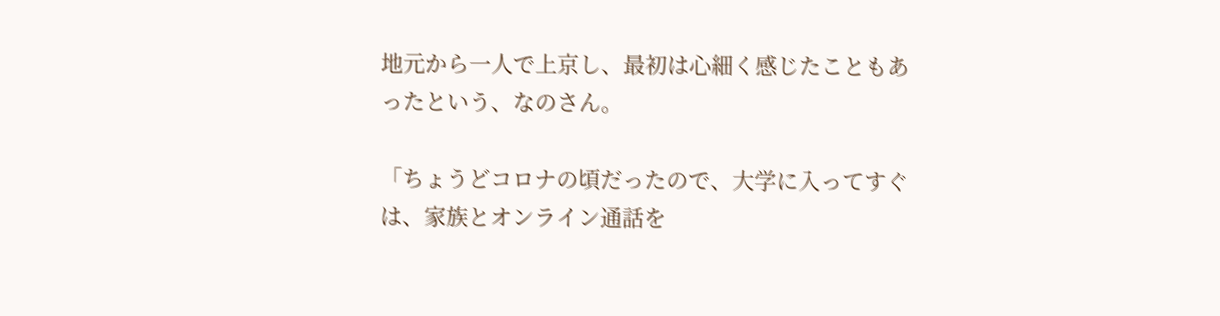地元から一人で上京し、最初は心細く感じたこともあったという、なのさん。

「ちょうどコロナの頃だったので、大学に入ってすぐは、家族とオンライン通話を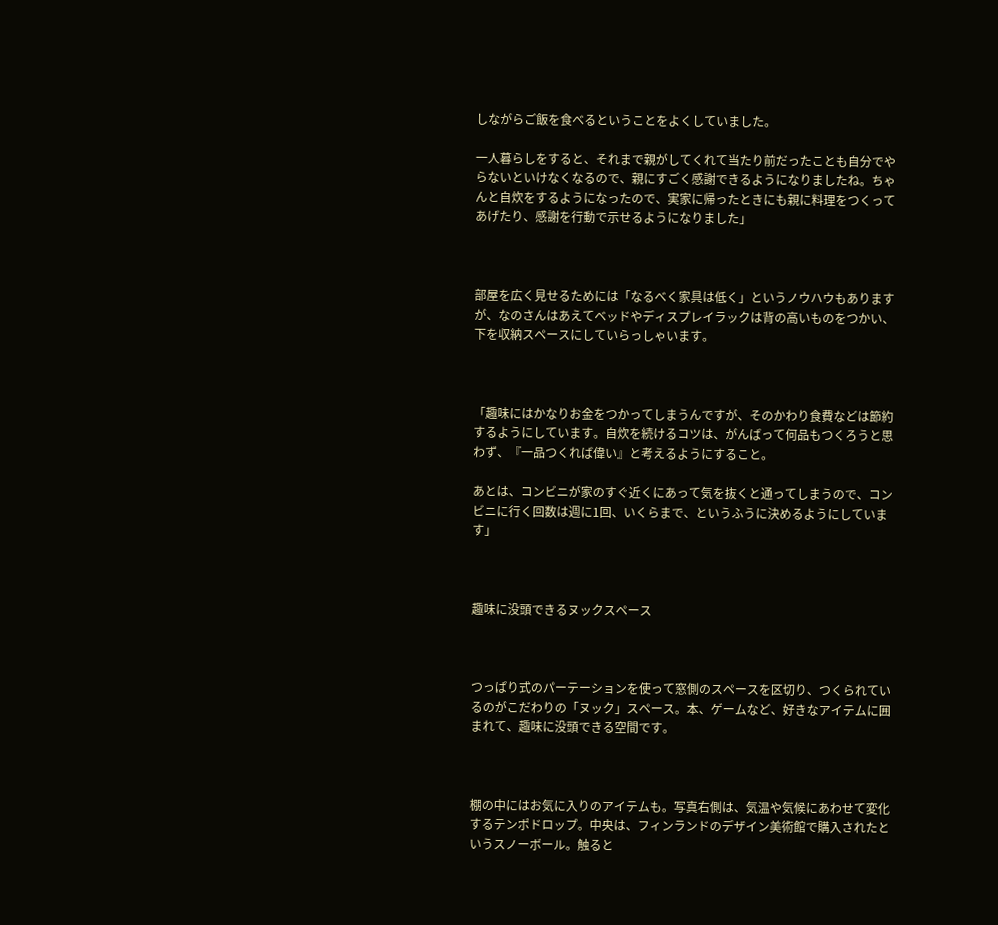しながらご飯を食べるということをよくしていました。

一人暮らしをすると、それまで親がしてくれて当たり前だったことも自分でやらないといけなくなるので、親にすごく感謝できるようになりましたね。ちゃんと自炊をするようになったので、実家に帰ったときにも親に料理をつくってあげたり、感謝を行動で示せるようになりました」



部屋を広く見せるためには「なるべく家具は低く」というノウハウもありますが、なのさんはあえてベッドやディスプレイラックは背の高いものをつかい、下を収納スペースにしていらっしゃいます。



「趣味にはかなりお金をつかってしまうんですが、そのかわり食費などは節約するようにしています。自炊を続けるコツは、がんばって何品もつくろうと思わず、『一品つくれば偉い』と考えるようにすること。

あとは、コンビニが家のすぐ近くにあって気を抜くと通ってしまうので、コンビニに行く回数は週に1回、いくらまで、というふうに決めるようにしています」



趣味に没頭できるヌックスペース



つっぱり式のパーテーションを使って窓側のスペースを区切り、つくられているのがこだわりの「ヌック」スペース。本、ゲームなど、好きなアイテムに囲まれて、趣味に没頭できる空間です。



棚の中にはお気に入りのアイテムも。写真右側は、気温や気候にあわせて変化するテンポドロップ。中央は、フィンランドのデザイン美術館で購入されたというスノーボール。触ると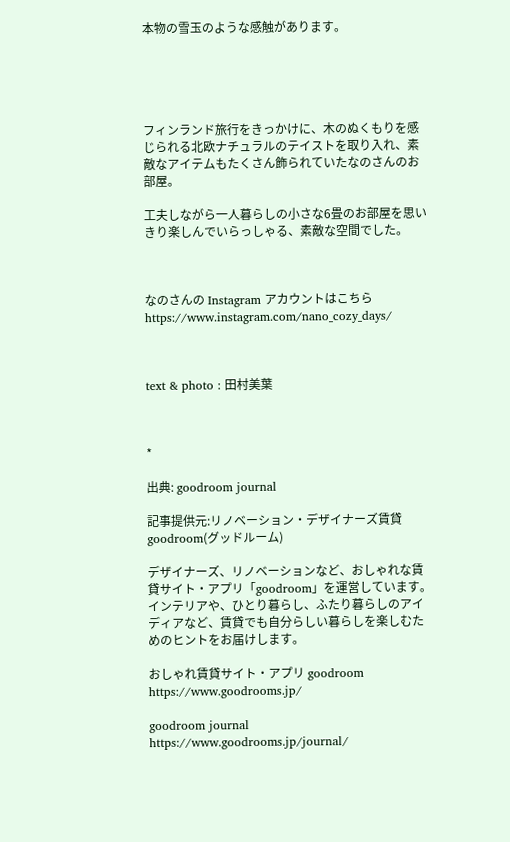本物の雪玉のような感触があります。





フィンランド旅行をきっかけに、木のぬくもりを感じられる北欧ナチュラルのテイストを取り入れ、素敵なアイテムもたくさん飾られていたなのさんのお部屋。

工夫しながら一人暮らしの小さな6畳のお部屋を思いきり楽しんでいらっしゃる、素敵な空間でした。



なのさんの Instagram アカウントはこちら
https://www.instagram.com/nano_cozy_days/



text & photo : 田村美葉



*

出典: goodroom journal

記事提供元:リノベーション・デザイナーズ賃貸 goodroom(グッドルーム)

デザイナーズ、リノベーションなど、おしゃれな賃貸サイト・アプリ「goodroom」を運営しています。
インテリアや、ひとり暮らし、ふたり暮らしのアイディアなど、賃貸でも自分らしい暮らしを楽しむためのヒントをお届けします。

おしゃれ賃貸サイト・アプリ goodroom
https://www.goodrooms.jp/

goodroom journal
https://www.goodrooms.jp/journal/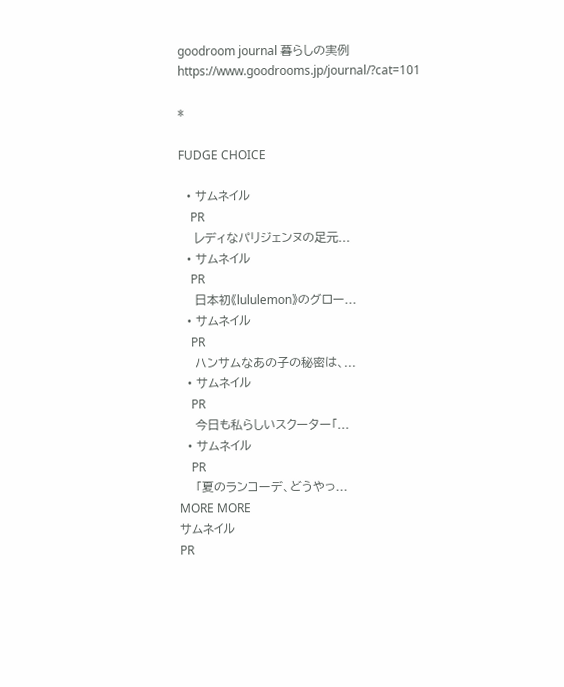goodroom journal 暮らしの実例
https://www.goodrooms.jp/journal/?cat=101

*

FUDGE CHOICE

  • サムネイル
    PR
    レディなパリジェンヌの足元...
  • サムネイル
    PR
    日本初《lululemon》のグロー...
  • サムネイル
    PR
    ハンサムなあの⼦の秘密は、...
  • サムネイル
    PR
    今日も私らしいスクーター「...
  • サムネイル
    PR
    「夏のランコーデ、どうやっ...
MORE MORE
サムネイル
PR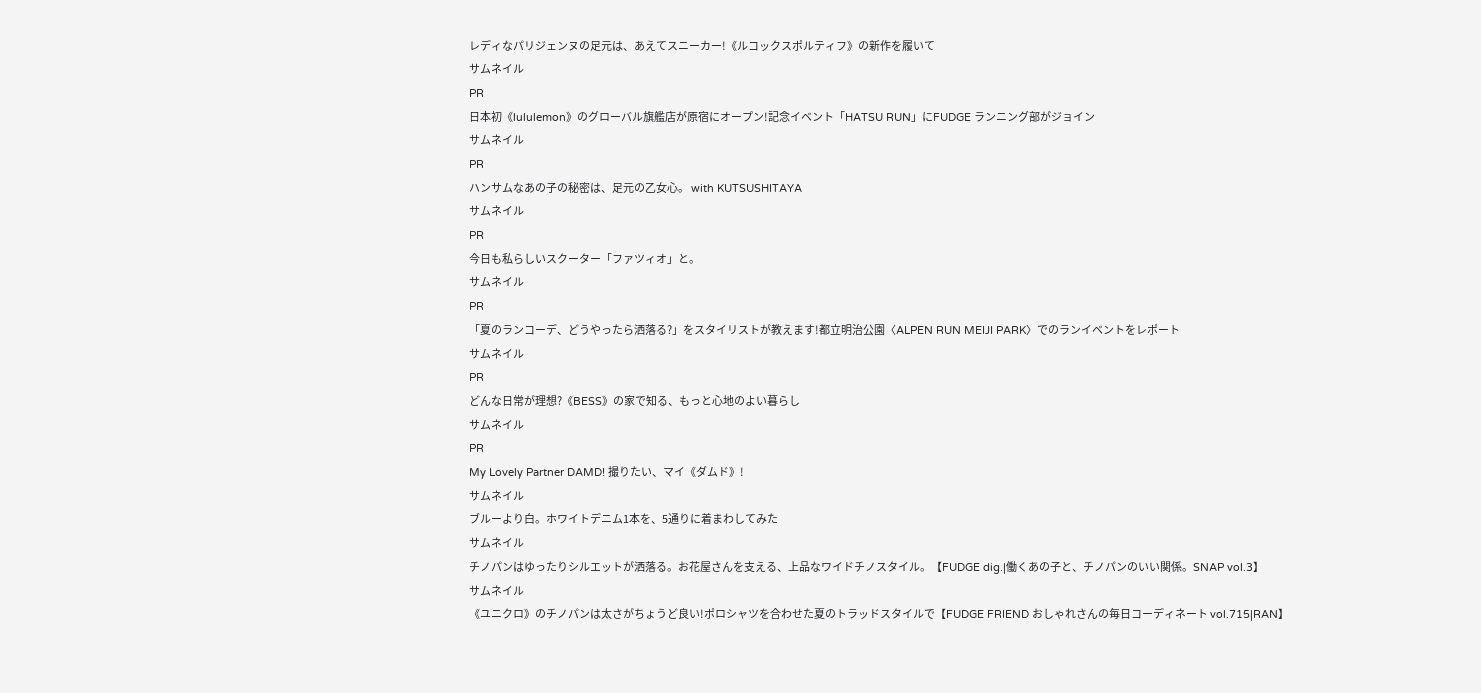レディなパリジェンヌの足元は、あえてスニーカー!《ルコックスポルティフ》の新作を履いて
サムネイル
PR
日本初《lululemon》のグローバル旗艦店が原宿にオープン!記念イベント「HATSU RUN」にFUDGE ランニング部がジョイン
サムネイル
PR
ハンサムなあの⼦の秘密は、⾜元の⼄⼥⼼。 with KUTSUSHITAYA
サムネイル
PR
今日も私らしいスクーター「ファツィオ」と。
サムネイル
PR
「夏のランコーデ、どうやったら洒落る?」をスタイリストが教えます!都立明治公園〈ALPEN RUN MEIJI PARK〉でのランイベントをレポート
サムネイル
PR
どんな日常が理想?《BESS》の家で知る、もっと心地のよい暮らし
サムネイル
PR
My Lovely Partner DAMD! 撮りたい、マイ《ダムド》!
サムネイル
ブルーより白。ホワイトデニム1本を、5通りに着まわしてみた
サムネイル
チノパンはゆったりシルエットが洒落る。お花屋さんを支える、上品なワイドチノスタイル。【FUDGE dig.|働くあの子と、チノパンのいい関係。SNAP vol.3】
サムネイル
《ユニクロ》のチノパンは太さがちょうど良い!ポロシャツを合わせた夏のトラッドスタイルで【FUDGE FRIEND おしゃれさんの毎日コーディネート vol.715|RAN】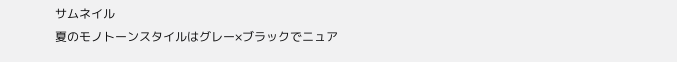サムネイル
夏のモノトーンスタイルはグレー×ブラックでニュア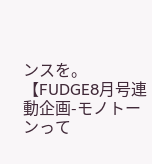ンスを。【FUDGE8月号連動企画-モノトーンって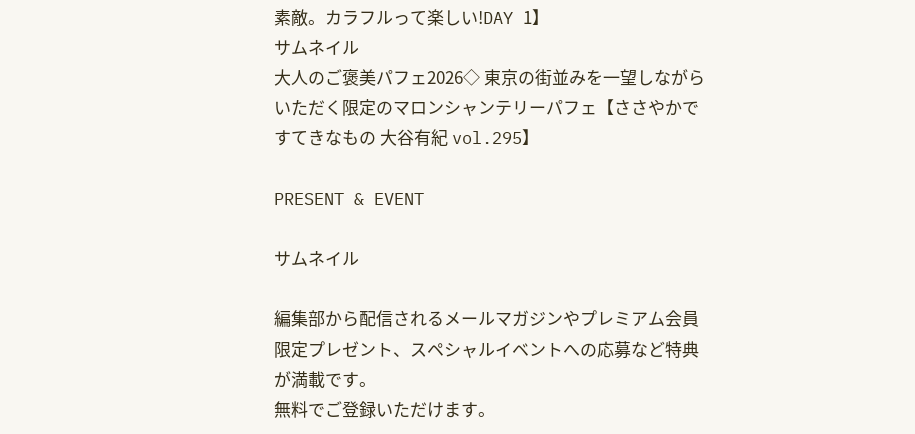素敵。カラフルって楽しい!DAY 1】
サムネイル
大人のご褒美パフェ2026◇ 東京の街並みを一望しながらいただく限定のマロンシャンテリーパフェ【ささやかですてきなもの 大谷有紀 vol.295】

PRESENT & EVENT

サムネイル

編集部から配信されるメールマガジンやプレミアム会員限定プレゼント、スペシャルイベントへの応募など特典が満載です。
無料でご登録いただけます。